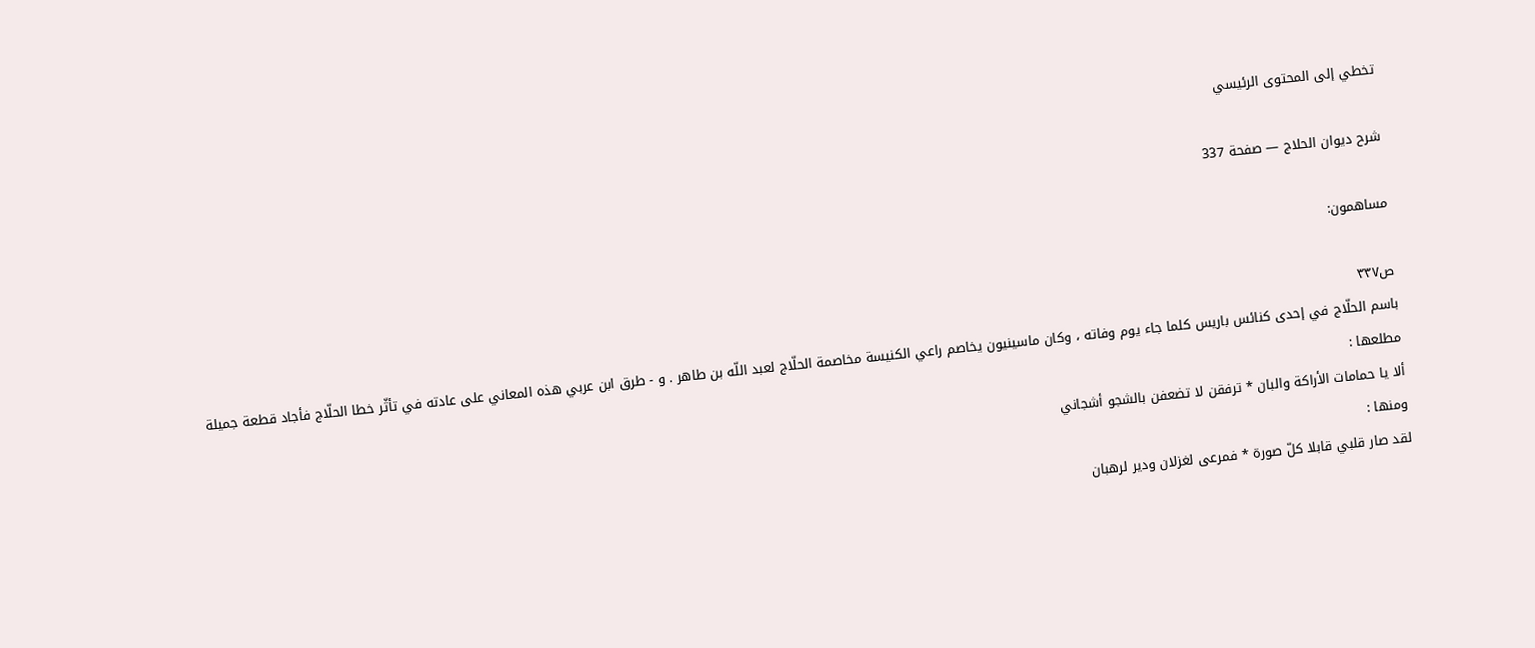تخطي إلى المحتوى الرئيسي

شرح ديوان الحلاج — صفحة 337

مساهمون:

ص٣٣٧
باسم الحلّاج في إحدى كنائس باريس كلما جاء يوم وفاته ، وكان ماسينيون يخاصم راعي الكنيسة مخاصمة الحلّاج لعبد اللّه بن طاهر . و - طرق ابن عربي هذه المعاني على عادته في تأثّر خطا الحلّاج فأجاد قطعة جميلة مطلعها :
ألا يا حمامات الأراكة والبان * ترفقن لا تضعفن بالشجو أشجاني
ومنها :
لقد صار قلبي قابلا كلّ صورة * فمرعى لغزلان ودير لرهبان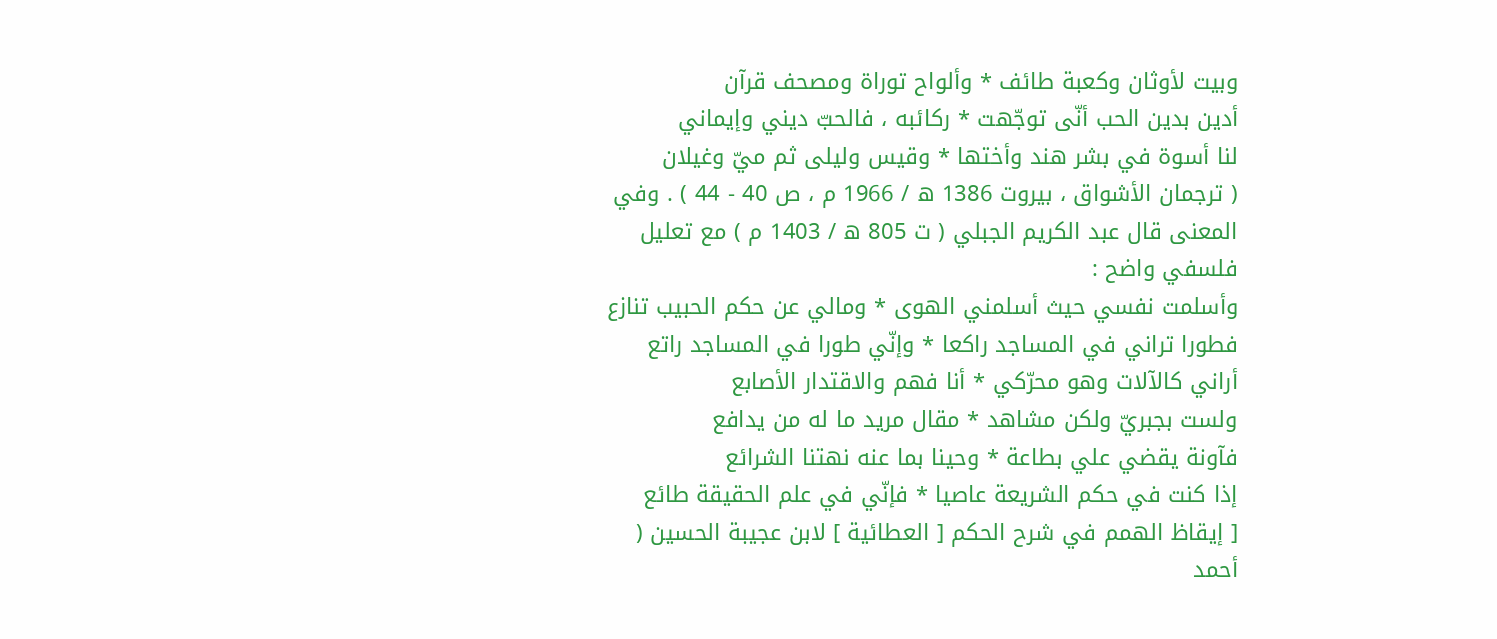وبيت لأوثان وكعبة طائف * وألواح توراة ومصحف قرآن
أدين بدين الحب أنّى توجّهت * ركائبه ، فالحبّ ديني وإيماني
لنا أسوة في بشر هند وأختها * وقيس وليلى ثم ميّ وغيلان
( ترجمان الأشواق ، بيروت 1386 ه / 1966 م ، ص 40 - 44 ) . وفي المعنى قال عبد الكريم الجبلي ( ت 805 ه / 1403 م ) مع تعليل فلسفي واضح :
وأسلمت نفسي حيث أسلمني الهوى * ومالي عن حكم الحبيب تنازع
فطورا تراني في المساجد راكعا * وإنّي طورا في المساجد راتع
أراني كالآلات وهو محرّكي * أنا فهم والاقتدار الأصابع
ولست بجبريّ ولكن مشاهد * مقال مريد ما له من يدافع
فآونة يقضي علي بطاعة * وحينا بما عنه نهتنا الشرائع
إذا كنت في حكم الشريعة عاصيا * فإنّي في علم الحقيقة طائع
[ إيقاظ الهمم في شرح الحكم [ العطائية ] لابن عجيبة الحسين ( أحمد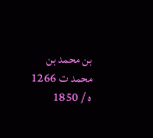بن محمد بن محمد ت 1266 ه / 1850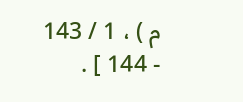م ) ، 1 / 143 - 144 ] .